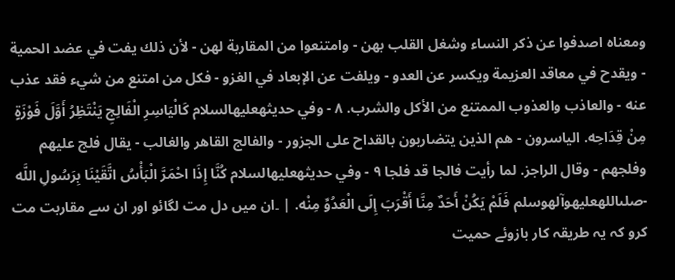ومعناه اصدفوا عن ذكر النساء وشغل القلب بهن - وامتنعوا من المقاربة لهن - لأن ذلك يفت في عضد الحمية - ويقدح في معاقد العزيمة ويكسر عن العدو - ويلفت عن الإبعاد في الغزو - فكل من امتنع من شيء فقد عذب عنه - والعاذب والعذوب الممتنع من الأكل والشرب. ۸ - وفي حديثهعليهالسلام كَالْيَاسِرِ الْفَالِجِ يَنْتَظِرُ أَوَّلَ فَوْزَةٍ مِنْ قِدَاحِه. الياسرون - هم الذين يتضاربون بالقداح على الجزور - والفالج القاهر والغالب - يقال فلج عليهم وفلجهم - وقال الراجز. لما رأيت فالجا قد فلجا ۹ - وفي حديثهعليهالسلام كُنَّا إِذَا احْمَرَّ الْبَأْسُ اتَّقَيْنَا بِرَسُولِ اللَّه -صلىاللهعليهوآلهوسلم فَلَمْ يَكُنْ أَحَدٌ مِنَّا أَقْرَبَ إِلَى الْعَدُوِّ مِنْه. | ۔ان میں دل مت لگائو اور ان سے مقاربت مت کرو کہ یہ طریقہ کار بازوئے حمیت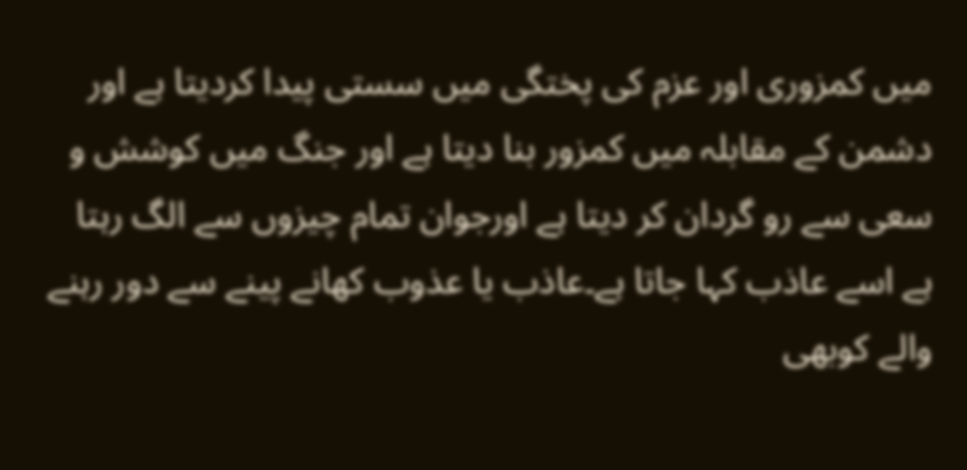میں کمزوری اور عزم کی پختگی میں سستی پیدا کردیتا ہے اور دشمن کے مقابلہ میں کمزور بنا دیتا ہے اور جنگ میں کوشش و سعی سے رو گردان کر دیتا ہے اورجوان تمام چیزوں سے الگ رہتا ہے اسے عاذب کہا جاتا ہے۔عاذب یا عذوب کھانے پینے سے دور رہنے والے کوبھی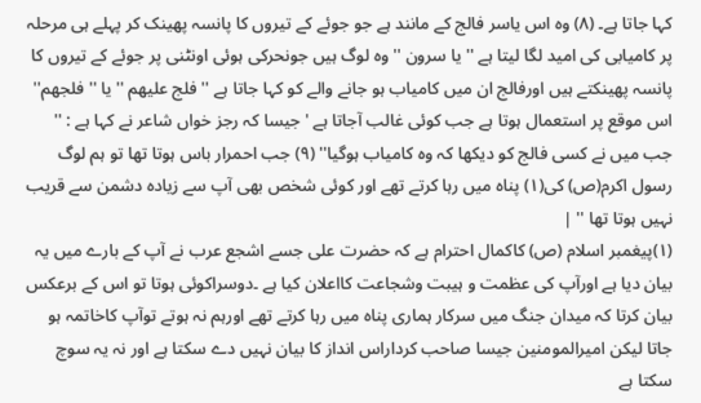کہا جاتا ہے۔ (۸) وہ اس یاسر فالج کے مانند ہے جو جوئے کے تیروں کا پانسہ پھینک کر پہلے ہی مرحلہ پر کامیابی کی امید لگا لیتا ہے '' یا سرون '' وہ لوگ ہیں جونحرکی ہوئی اونٹنی پر جوئے کے تیروں کا پانسہ پھینکتے ہیں اورفالج ان میں کامیاب ہو جانے والے کو کہا جاتا ہے '' فلج علیھم '' یا '' فلجھم'' اس موقع پر استعمال ہوتا ہے جب کوئی غالب آجاتا ہے 'جیسا کہ رجز خواں شاعر نے کہا ہے : '' جب میں نے کسی فالج کو دیکھا کہ وہ کامیاب ہوگیا'' (۹) جب احمرار باس ہوتا تھا تو ہم لوگ رسول اکرم(ص) کی(۱) پناہ میں رہا کرتے تھے اور کوئی شخص بھی آپ سے زیادہ دشمن سے قریب نہیں ہوتا تھا '' |
(۱)پیغمبر اسلام (ص) کاکمال احترام ہے کہ حضرت علی جسے اشجع عرب نے آپ کے بارے میں یہ بیان دیا ہے اورآپ کی عظمت و ہیبت وشجاعت کااعلان کیا ہے ۔دوسراکوئی ہوتا تو اس کے برعکس بیان کرتا کہ میدان جنگ میں سرکار ہماری پناہ میں رہا کرتے تھے اورہم نہ ہوتے توآپ کاخاتمہ ہو جاتا لیکن امیرالمومنین جیسا صاحب کرداراس انداز کا بیان نہیں دے سکتا ہے اور نہ یہ سوچ سکتا ہے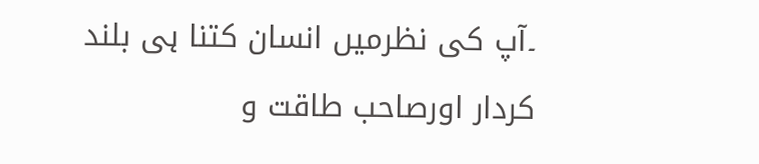۔آپ کی نظرمیں انسان کتنا ہی بلند کردار اورصاحب طاقت و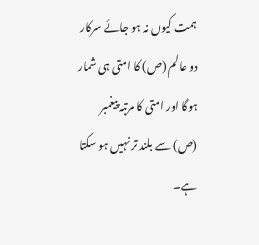ہمت کیوں نہ ہو جائے سرکار دو عالم (ص) کا امتی ہی شمار ہوگا اور امتی کا مرتبہ پیغمبر (ص) سے بلند تر نہیں ہو سکتا ہے۔